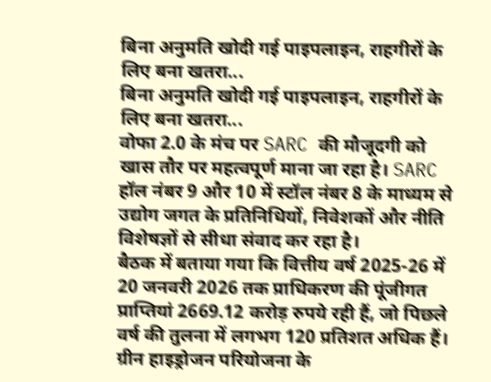बिना अनुमति खोदी गई पाइपलाइन, राहगीरों के लिए बना खतरा...
बिना अनुमति खोदी गई पाइपलाइन, राहगीरों के लिए बना खतरा...
वोफा 2.0 के मंच पर SARC की मौजूदगी को खास तौर पर महत्वपूर्ण माना जा रहा है। SARC हॉल नंबर 9 और 10 में स्टॉल नंबर 8 के माध्यम से उद्योग जगत के प्रतिनिधियों, निवेशकों और नीति विशेषज्ञों से सीधा संवाद कर रहा है।
बैठक में बताया गया कि वित्तीय वर्ष 2025-26 में 20 जनवरी 2026 तक प्राधिकरण की पूंजीगत प्राप्तियां 2669.12 करोड़ रुपये रही हैं, जो पिछले वर्ष की तुलना में लगभग 120 प्रतिशत अधिक हैं।
ग्रीन हाइड्रोजन परियोजना के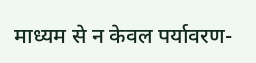माध्यम से न केवल पर्यावरण-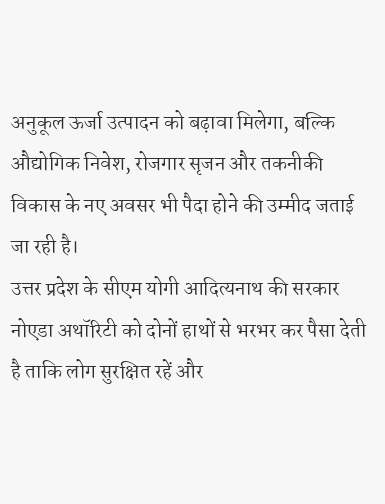अनुकूल ऊर्जा उत्पादन को बढ़ावा मिलेगा, बल्कि औद्योगिक निवेश, रोजगार सृजन और तकनीकी विकास के नए अवसर भी पैदा होने की उम्मीद जताई जा रही है।
उत्तर प्रदेश के सीएम योगी आदित्यनाथ की सरकार नोएडा अथॉरिटी को दोनों हाथों से भरभर कर पैसा देती है ताकि लोग सुरक्षित रहें और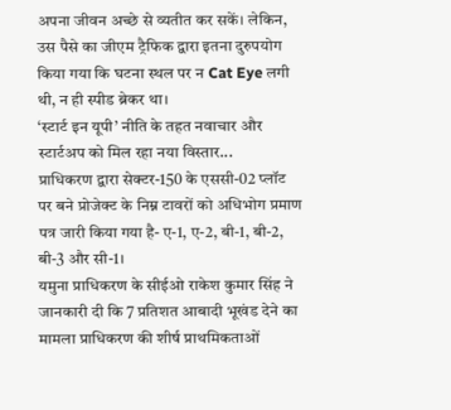अपना जीवन अच्छे से व्यतीत कर सकें। लेकिन, उस पैसे का जीएम ट्रैफिक द्वारा इतना दुरुपयोग किया गया कि घटना स्थल पर न Cat Eye लगी थी, न ही स्पीड ब्रेकर था।
‘स्टार्ट इन यूपी’ नीति के तहत नवाचार और स्टार्टअप को मिल रहा नया विस्तार...
प्राधिकरण द्वारा सेक्टर-150 के एससी-02 प्लॉट पर बने प्रोजेक्ट के निम्न टावरों को अधिभोग प्रमाण पत्र जारी किया गया है- ए-1, ए-2, बी-1, बी-2, बी-3 और सी-1।
यमुना प्राधिकरण के सीईओ राकेश कुमार सिंह ने जानकारी दी कि 7 प्रतिशत आबादी भूखंड देने का मामला प्राधिकरण की शीर्ष प्राथमिकताओं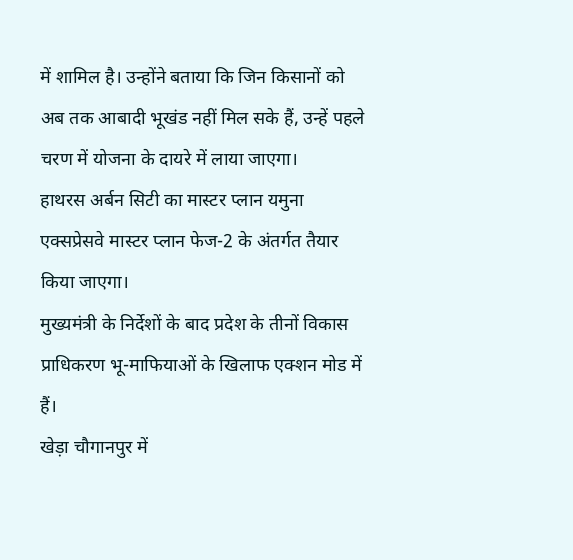में शामिल है। उन्होंने बताया कि जिन किसानों को अब तक आबादी भूखंड नहीं मिल सके हैं, उन्हें पहले चरण में योजना के दायरे में लाया जाएगा।
हाथरस अर्बन सिटी का मास्टर प्लान यमुना एक्सप्रेसवे मास्टर प्लान फेज-2 के अंतर्गत तैयार किया जाएगा।
मुख्यमंत्री के निर्देशों के बाद प्रदेश के तीनों विकास प्राधिकरण भू-माफियाओं के खिलाफ एक्शन मोड में हैं।
खेड़ा चौगानपुर में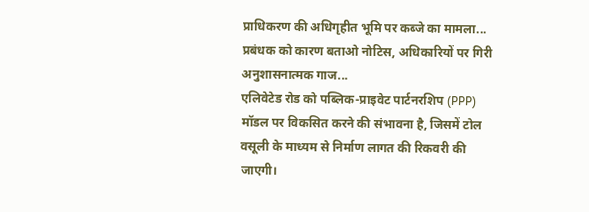प्राधिकरण की अधिगृहीत भूमि पर कब्जे का मामला...
प्रबंधक को कारण बताओ नोटिस, अधिकारियों पर गिरी अनुशासनात्मक गाज...
एलिवेटेड रोड को पब्लिक-प्राइवेट पार्टनरशिप (PPP) मॉडल पर विकसित करने की संभावना है, जिसमें टोल वसूली के माध्यम से निर्माण लागत की रिकवरी की जाएगी।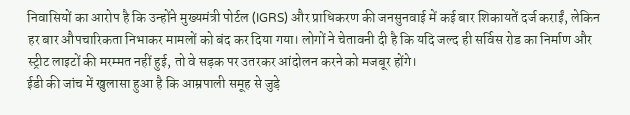निवासियों का आरोप है कि उन्होंने मुख्यमंत्री पोर्टल (IGRS) और प्राधिकरण की जनसुनवाई में कई बार शिकायतें दर्ज कराईं, लेकिन हर बार औपचारिकता निभाकर मामलों को बंद कर दिया गया। लोगों ने चेतावनी दी है कि यदि जल्द ही सर्विस रोड का निर्माण और स्ट्रीट लाइटों की मरम्मत नहीं हुई, तो वे सड़क पर उतरकर आंदोलन करने को मजबूर होंगे।
ईडी की जांच में खुलासा हुआ है कि आम्रपाली समूह से जुड़े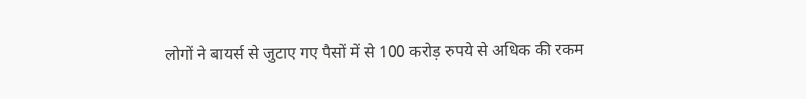लोगों ने बायर्स से जुटाए गए पैसों में से 100 करोड़ रुपये से अधिक की रकम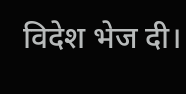विदेश भेज दी।